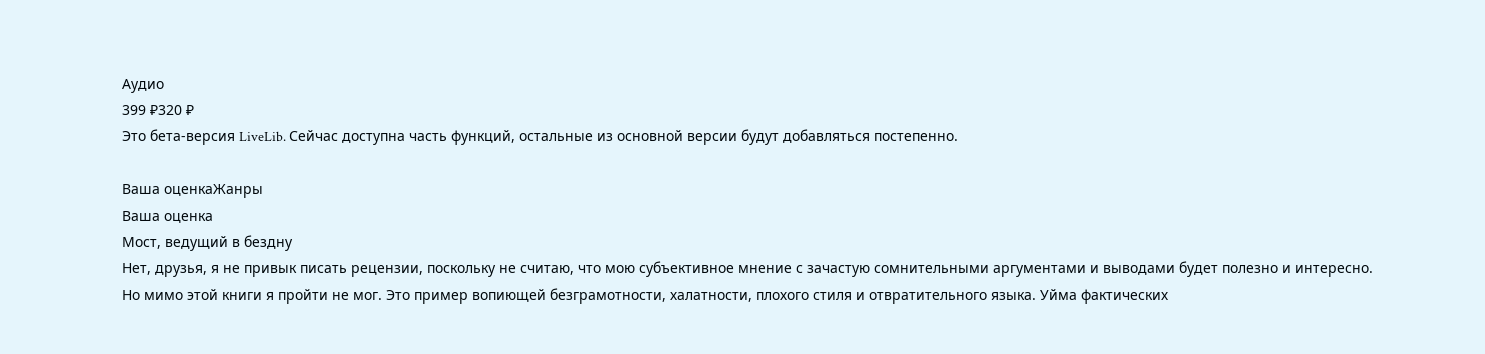Аудио
399 ₽320 ₽
Это бета-версия LiveLib. Сейчас доступна часть функций, остальные из основной версии будут добавляться постепенно.

Ваша оценкаЖанры
Ваша оценка
Мост, ведущий в бездну
Нет, друзья, я не привык писать рецензии, поскольку не считаю, что мою субъективное мнение с зачастую сомнительными аргументами и выводами будет полезно и интересно.
Но мимо этой книги я пройти не мог. Это пример вопиющей безграмотности, халатности, плохого стиля и отвратительного языка. Уйма фактических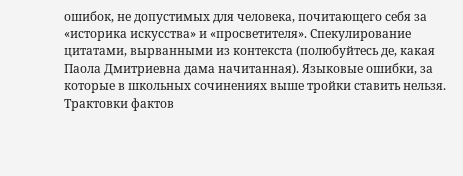ошибок, не допустимых для человека, почитающего себя за «историка искусства» и «просветителя». Спекулирование цитатами, вырванными из контекста (полюбуйтесь де, какая Паола Дмитриевна дама начитанная). Языковые ошибки, за которые в школьных сочинениях выше тройки ставить нельзя. Трактовки фактов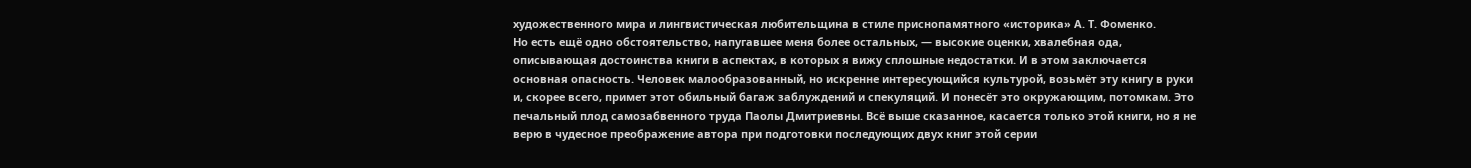художественного мира и лингвистическая любительщина в стиле приснопамятного «историка» А. Т. Фоменко.
Но есть ещё одно обстоятельство, напугавшее меня более остальных, — высокие оценки, хвалебная ода, описывающая достоинства книги в аспектах, в которых я вижу сплошные недостатки. И в этом заключается основная опасность. Человек малообразованный, но искренне интересующийся культурой, возьмёт эту книгу в руки и, скорее всего, примет этот обильный багаж заблуждений и спекуляций. И понесёт это окружающим, потомкам. Это печальный плод самозабвенного труда Паолы Дмитриевны. Всё выше сказанное, касается только этой книги, но я не верю в чудесное преображение автора при подготовки последующих двух книг этой серии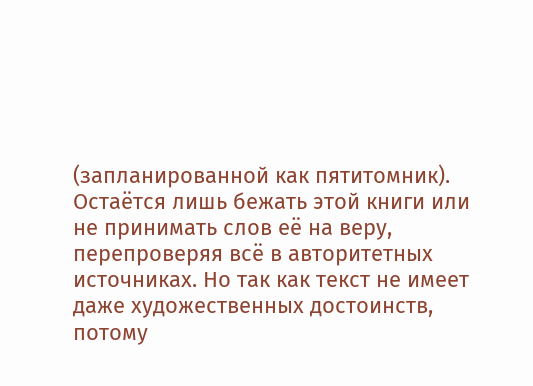(запланированной как пятитомник).
Остаётся лишь бежать этой книги или не принимать слов её на веру, перепроверяя всё в авторитетных источниках. Но так как текст не имеет даже художественных достоинств, потому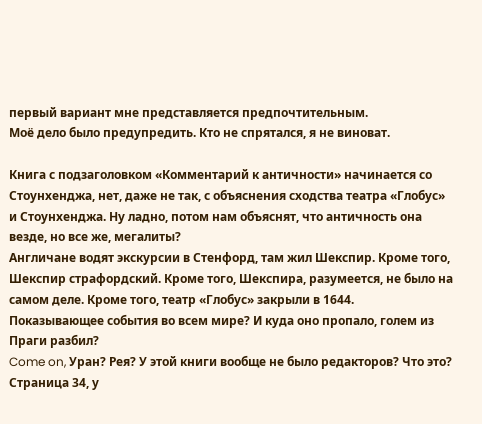первый вариант мне представляется предпочтительным.
Моё дело было предупредить. Кто не спрятался, я не виноват.

Книга с подзаголовком «Комментарий к античности» начинается со Стоунхенджа, нет, даже не так, с объяснения сходства театра «Глобус» и Стоунхенджа. Ну ладно, потом нам объяснят, что античность она везде, но все же, мегалиты?
Англичане водят экскурсии в Стенфорд, там жил Шекспир. Кроме того, Шекспир страфордский. Кроме того, Шекспира, разумеется, не было на самом деле. Кроме того, театр «Глобус» закрыли в 1644.
Показывающее события во всем мире? И куда оно пропало, голем из Праги разбил?
Come on, Уран? Рея? У этой книги вообще не было редакторов? Что это? Страница 34, у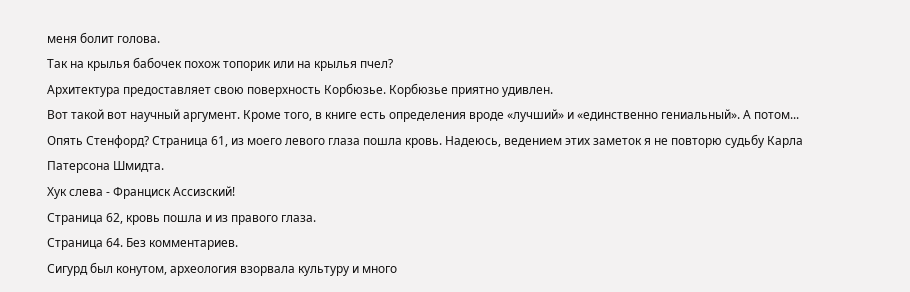меня болит голова.
Так на крылья бабочек похож топорик или на крылья пчел?
Архитектура предоставляет свою поверхность Корбюзье. Корбюзье приятно удивлен.
Вот такой вот научный аргумент. Кроме того, в книге есть определения вроде «лучший» и «единственно гениальный». А потом...
Опять Стенфорд? Страница 61, из моего левого глаза пошла кровь. Надеюсь, ведением этих заметок я не повторю судьбу Карла Патерсона Шмидта.
Хук слева - Франциск Ассизский!
Страница 62, кровь пошла и из правого глаза.
Страница 64. Без комментариев.
Сигурд был конутом, археология взорвала культуру и много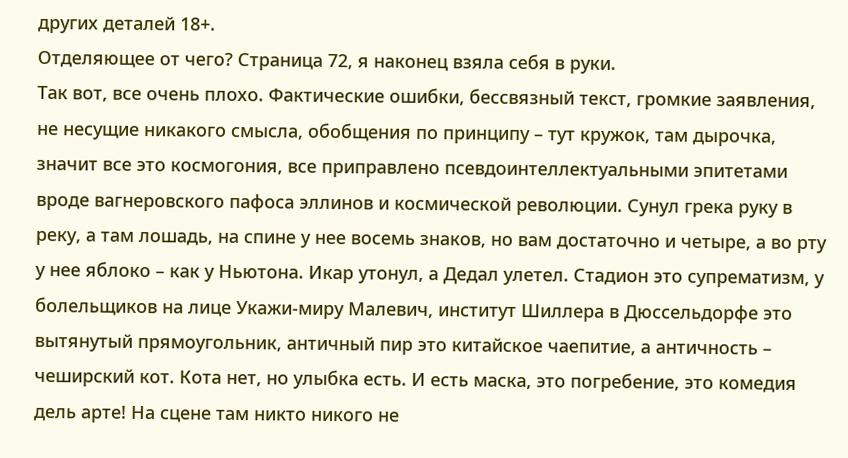других деталей 18+.
Отделяющее от чего? Страница 72, я наконец взяла себя в руки.
Так вот, все очень плохо. Фактические ошибки, бессвязный текст, громкие заявления, не несущие никакого смысла, обобщения по принципу – тут кружок, там дырочка, значит все это космогония, все приправлено псевдоинтеллектуальными эпитетами вроде вагнеровского пафоса эллинов и космической революции. Сунул грека руку в реку, а там лошадь, на спине у нее восемь знаков, но вам достаточно и четыре, а во рту у нее яблоко – как у Ньютона. Икар утонул, а Дедал улетел. Стадион это супрематизм, у болельщиков на лице Укажи-миру Малевич, институт Шиллера в Дюссельдорфе это вытянутый прямоугольник, античный пир это китайское чаепитие, а античность – чеширский кот. Кота нет, но улыбка есть. И есть маска, это погребение, это комедия дель арте! На сцене там никто никого не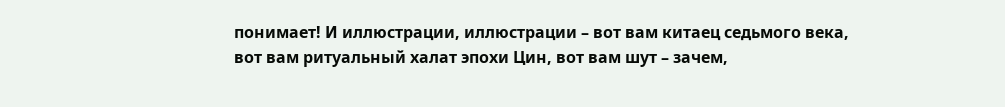понимает! И иллюстрации, иллюстрации – вот вам китаец седьмого века, вот вам ритуальный халат эпохи Цин, вот вам шут – зачем,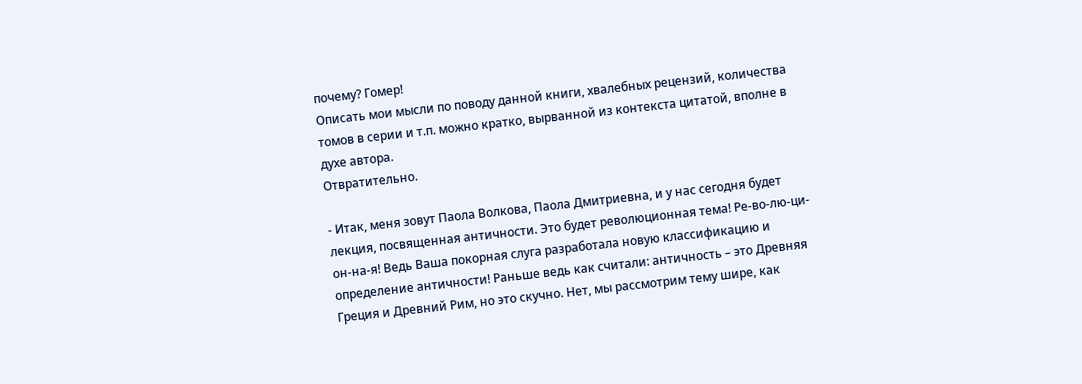почему? Гомер!
Описать мои мысли по поводу данной книги, хвалебных рецензий, количества томов в серии и т.п. можно кратко, вырванной из контекста цитатой, вполне в духе автора.
Отвратительно.

- Итак, меня зовут Паола Волкова, Паола Дмитриевна, и у нас сегодня будет лекция, посвященная античности. Это будет революционная тема! Ре-во-лю-ци-он-на-я! Ведь Ваша покорная слуга разработала новую классификацию и определение античности! Раньше ведь как считали: античность – это Древняя Греция и Древний Рим, но это скучно. Нет, мы рассмотрим тему шире, как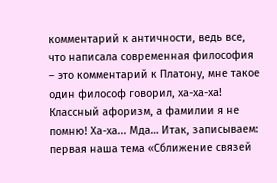комментарий к античности, ведь все, что написала современная философия – это комментарий к Платону, мне такое один философ говорил, ха-ха-ха! Классный афоризм, а фамилии я не помню! Ха-ха... Мда… Итак, записываем: первая наша тема «Сближение связей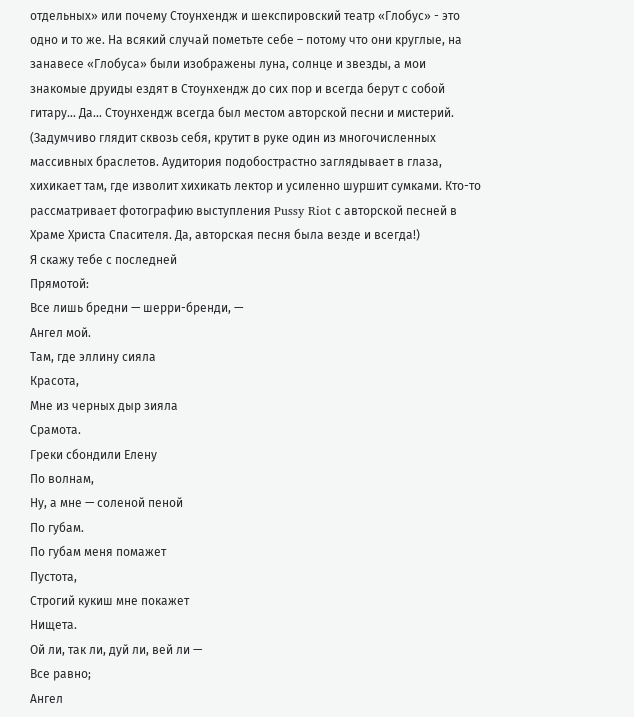отдельных» или почему Стоунхендж и шекспировский театр «Глобус» - это одно и то же. На всякий случай пометьте себе – потому что они круглые, на занавесе «Глобуса» были изображены луна, солнце и звезды, а мои знакомые друиды ездят в Стоунхендж до сих пор и всегда берут с собой гитару… Да… Стоунхендж всегда был местом авторской песни и мистерий.
(Задумчиво глядит сквозь себя, крутит в руке один из многочисленных массивных браслетов. Аудитория подобострастно заглядывает в глаза, хихикает там, где изволит хихикать лектор и усиленно шуршит сумками. Кто-то рассматривает фотографию выступления Pussy Riot с авторской песней в Храме Христа Спасителя. Да, авторская песня была везде и всегда!)
Я скажу тебе с последней
Прямотой:
Все лишь бредни — шерри-бренди, —
Ангел мой.
Там, где эллину сияла
Красота,
Мне из черных дыр зияла
Срамота.
Греки сбондили Елену
По волнам,
Ну, а мне — соленой пеной
По губам.
По губам меня помажет
Пустота,
Строгий кукиш мне покажет
Нищета.
Ой ли, так ли, дуй ли, вей ли —
Все равно;
Ангел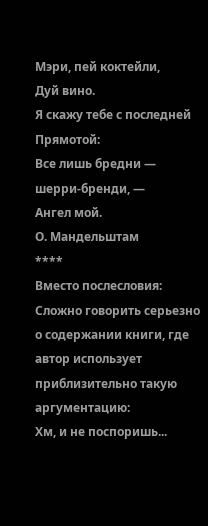Мэри, пей коктейли,
Дуй вино.
Я скажу тебе с последней
Прямотой:
Все лишь бредни — шерри-бренди, —
Ангел мой.
О. Мандельштам
****
Вместо послесловия:
Сложно говорить серьезно о содержании книги, где автор использует приблизительно такую аргументацию:
Хм, и не поспоришь...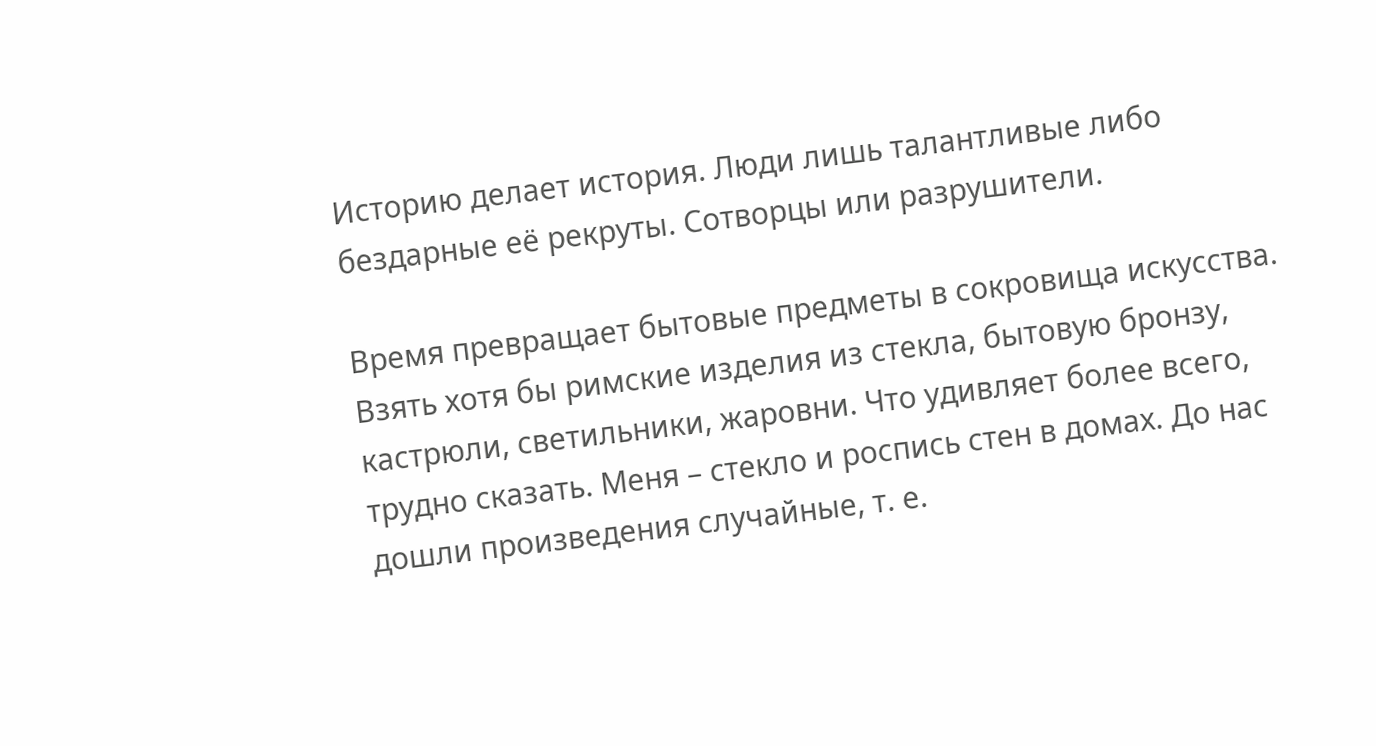Историю делает история. Люди лишь талантливые либо бездарные её рекруты. Сотворцы или разрушители.

Время превращает бытовые предметы в сокровища искусства. Взять хотя бы римские изделия из стекла, бытовую бронзу, кастрюли, светильники, жаровни. Что удивляет более всего, трудно сказать. Меня – стекло и роспись стен в домах. До нас дошли произведения случайные, т. е.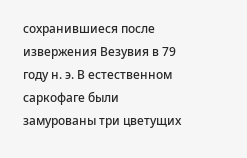сохранившиеся после извержения Везувия в 79 году н. э. В естественном саркофаге были замурованы три цветущих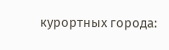курортных города: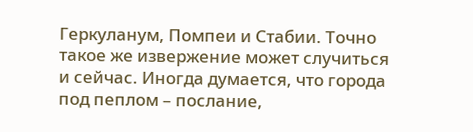Геркуланум, Помпеи и Стабии. Точно такое же извержение может случиться и сейчас. Иногда думается, что города под пеплом – послание,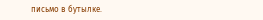письмо в бутылке.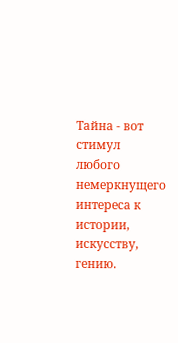Тайна - вот стимул любого немеркнущего интереса к истории, искусству, гению.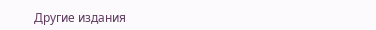Другие издания